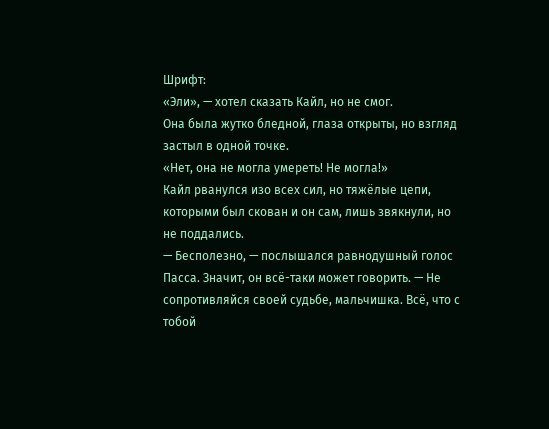Шрифт:
«Эли», — хотел сказать Кайл, но не смог.
Она была жутко бледной, глаза открыты, но взгляд застыл в одной точке.
«Нет, она не могла умереть! Не могла!»
Кайл рванулся изо всех сил, но тяжёлые цепи, которыми был скован и он сам, лишь звякнули, но не поддались.
— Бесполезно, — послышался равнодушный голос Пасса. Значит, он всё-таки может говорить. — Не сопротивляйся своей судьбе, мальчишка. Всё, что с тобой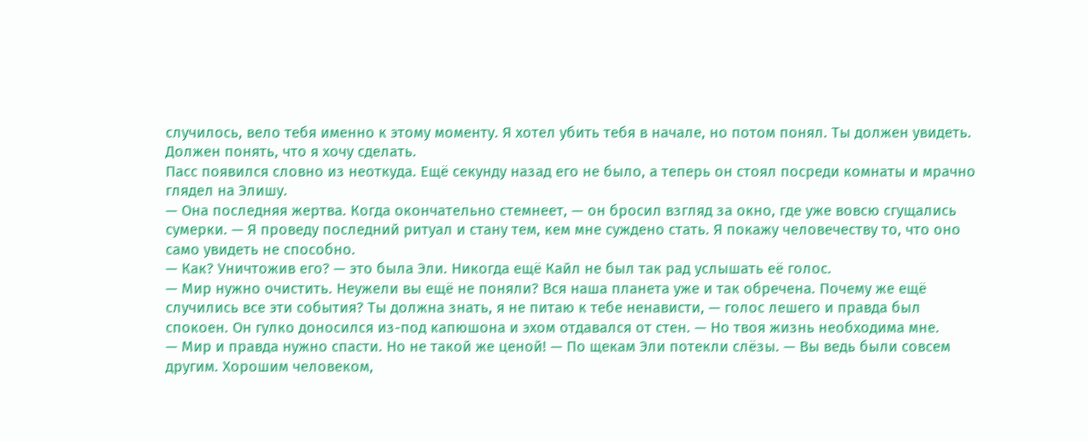случилось, вело тебя именно к этому моменту. Я хотел убить тебя в начале, но потом понял. Ты должен увидеть. Должен понять, что я хочу сделать.
Пасс появился словно из неоткуда. Ещё секунду назад его не было, а теперь он стоял посреди комнаты и мрачно глядел на Элишу.
— Она последняя жертва. Когда окончательно стемнеет, — он бросил взгляд за окно, где уже вовсю сгущались сумерки. — Я проведу последний ритуал и стану тем, кем мне суждено стать. Я покажу человечеству то, что оно само увидеть не способно.
— Как? Уничтожив его? — это была Эли. Никогда ещё Кайл не был так рад услышать её голос.
— Мир нужно очистить. Неужели вы ещё не поняли? Вся наша планета уже и так обречена. Почему же ещё случились все эти события? Ты должна знать, я не питаю к тебе ненависти, — голос лешего и правда был спокоен. Он гулко доносился из-под капюшона и эхом отдавался от стен. — Но твоя жизнь необходима мне.
— Мир и правда нужно спасти. Но не такой же ценой! — По щекам Эли потекли слёзы. — Вы ведь были совсем другим. Хорошим человеком,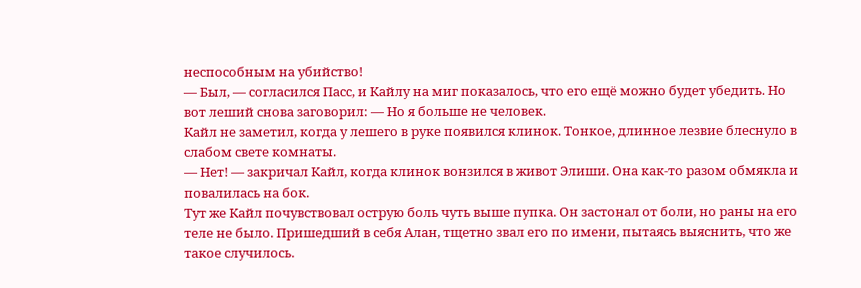неспособным на убийство!
— Был, — согласился Пасс, и Кайлу на миг показалось, что его ещё можно будет убедить. Но вот леший снова заговорил: — Но я больше не человек.
Кайл не заметил, когда у лешего в руке появился клинок. Тонкое, длинное лезвие блеснуло в слабом свете комнаты.
— Нет! — закричал Кайл, когда клинок вонзился в живот Элиши. Она как-то разом обмякла и повалилась на бок.
Тут же Кайл почувствовал острую боль чуть выше пупка. Он застонал от боли, но раны на его теле не было. Пришедший в себя Алан, тщетно звал его по имени, пытаясь выяснить, что же такое случилось.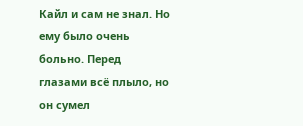Кайл и сам не знал. Но ему было очень больно. Перед глазами всё плыло, но он сумел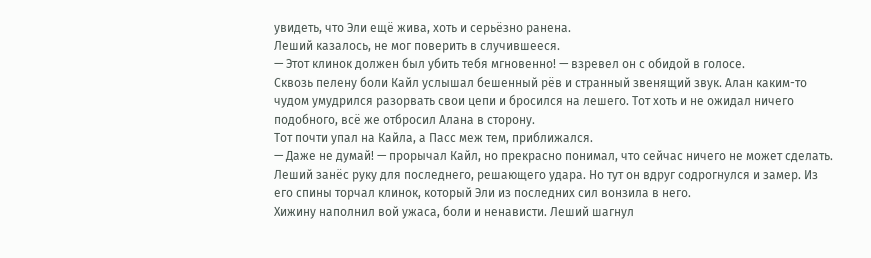увидеть, что Эли ещё жива, хоть и серьёзно ранена.
Леший казалось, не мог поверить в случившееся.
— Этот клинок должен был убить тебя мгновенно! — взревел он с обидой в голосе.
Сквозь пелену боли Кайл услышал бешенный рёв и странный звенящий звук. Алан каким-то чудом умудрился разорвать свои цепи и бросился на лешего. Тот хоть и не ожидал ничего подобного, всё же отбросил Алана в сторону.
Тот почти упал на Кайла, а Пасс меж тем, приближался.
— Даже не думай! — прорычал Кайл, но прекрасно понимал, что сейчас ничего не может сделать.
Леший занёс руку для последнего, решающего удара. Но тут он вдруг содрогнулся и замер. Из его спины торчал клинок, который Эли из последних сил вонзила в него.
Хижину наполнил вой ужаса, боли и ненависти. Леший шагнул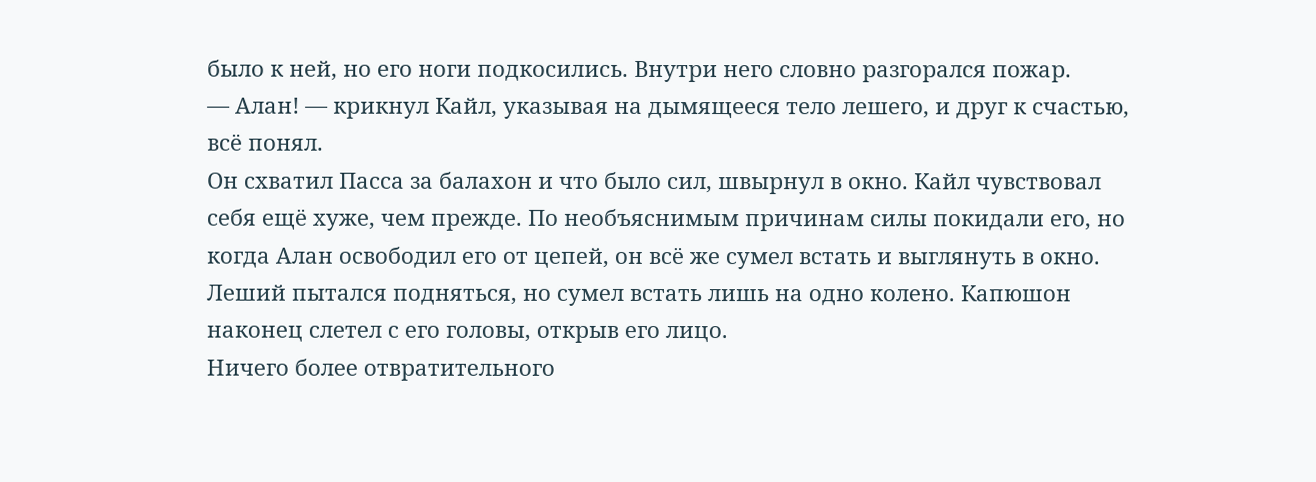было к ней, но его ноги подкосились. Внутри него словно разгорался пожар.
— Алан! — крикнул Кайл, указывая на дымящееся тело лешего, и друг к счастью, всё понял.
Он схватил Пасса за балахон и что было сил, швырнул в окно. Кайл чувствовал себя ещё хуже, чем прежде. По необъяснимым причинам силы покидали его, но когда Алан освободил его от цепей, он всё же сумел встать и выглянуть в окно.
Леший пытался подняться, но сумел встать лишь на одно колено. Капюшон наконец слетел с его головы, открыв его лицо.
Ничего более отвратительного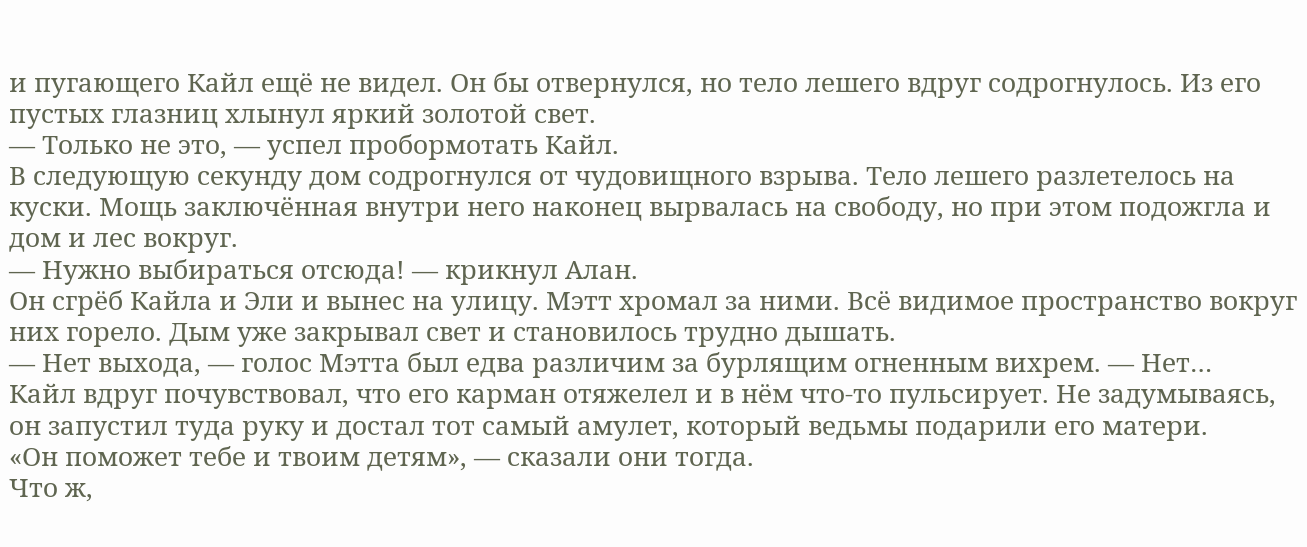и пугающего Кайл ещё не видел. Он бы отвернулся, но тело лешего вдруг содрогнулось. Из его пустых глазниц хлынул яркий золотой свет.
— Только не это, — успел пробормотать Кайл.
В следующую секунду дом содрогнулся от чудовищного взрыва. Тело лешего разлетелось на куски. Мощь заключённая внутри него наконец вырвалась на свободу, но при этом подожгла и дом и лес вокруг.
— Нужно выбираться отсюда! — крикнул Алан.
Он сгрёб Кайла и Эли и вынес на улицу. Мэтт хромал за ними. Всё видимое пространство вокруг них горело. Дым уже закрывал свет и становилось трудно дышать.
— Нет выхода, — голос Мэтта был едва различим за бурлящим огненным вихрем. — Нет…
Кайл вдруг почувствовал, что его карман отяжелел и в нём что-то пульсирует. Не задумываясь, он запустил туда руку и достал тот самый амулет, который ведьмы подарили его матери.
«Он поможет тебе и твоим детям», — сказали они тогда.
Что ж,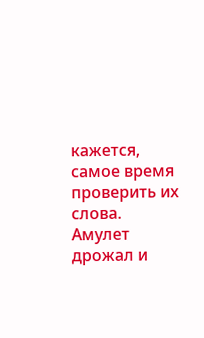кажется, самое время проверить их слова. Амулет дрожал и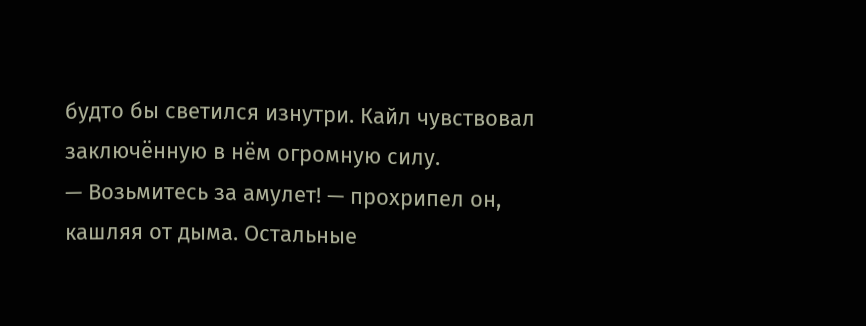будто бы светился изнутри. Кайл чувствовал заключённую в нём огромную силу.
— Возьмитесь за амулет! — прохрипел он, кашляя от дыма. Остальные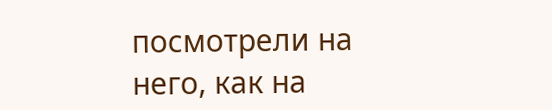посмотрели на него, как на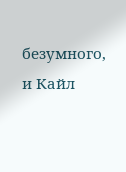безумного, и Кайл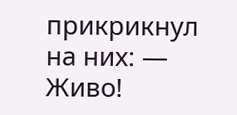прикрикнул на них: — Живо!